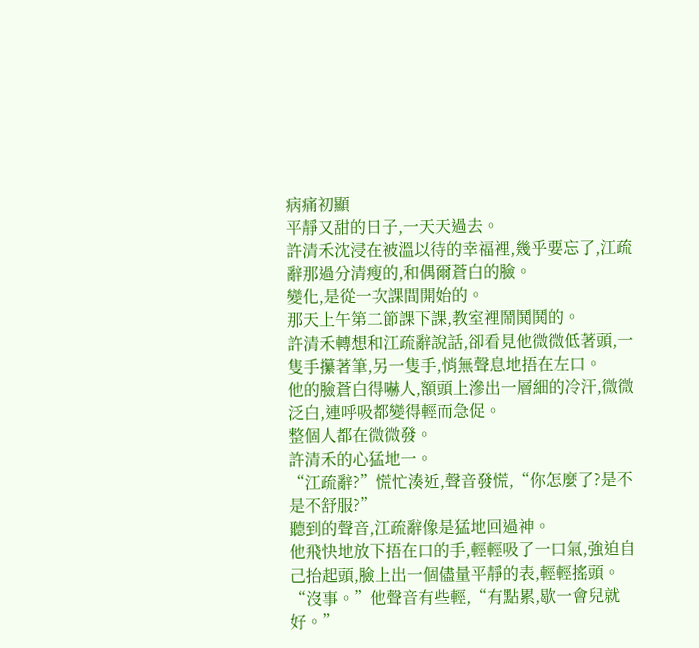病痛初顯
平靜又甜的日子,一天天過去。
許清禾沈浸在被溫以待的幸福裡,幾乎要忘了,江疏辭那過分清瘦的,和偶爾蒼白的臉。
變化,是從一次課間開始的。
那天上午第二節課下課,教室裡鬧鬨鬨的。
許清禾轉想和江疏辭說話,卻看見他微微低著頭,一隻手攥著筆,另一隻手,悄無聲息地捂在左口。
他的臉蒼白得嚇人,額頭上滲出一層細的冷汗,微微泛白,連呼吸都變得輕而急促。
整個人都在微微發。
許清禾的心猛地一。
“江疏辭?”慌忙湊近,聲音發慌,“你怎麼了?是不是不舒服?”
聽到的聲音,江疏辭像是猛地回過神。
他飛快地放下捂在口的手,輕輕吸了一口氣,強迫自己抬起頭,臉上出一個儘量平靜的表,輕輕搖頭。
“沒事。”他聲音有些輕,“有點累,歇一會兒就好。”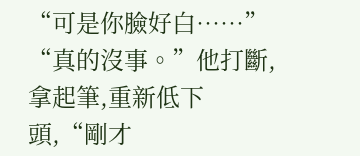“可是你臉好白……”
“真的沒事。”他打斷,拿起筆,重新低下頭,“剛才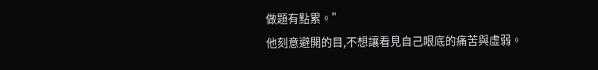做題有點累。”
他刻意避開的目,不想讓看見自己眼底的痛苦與虛弱。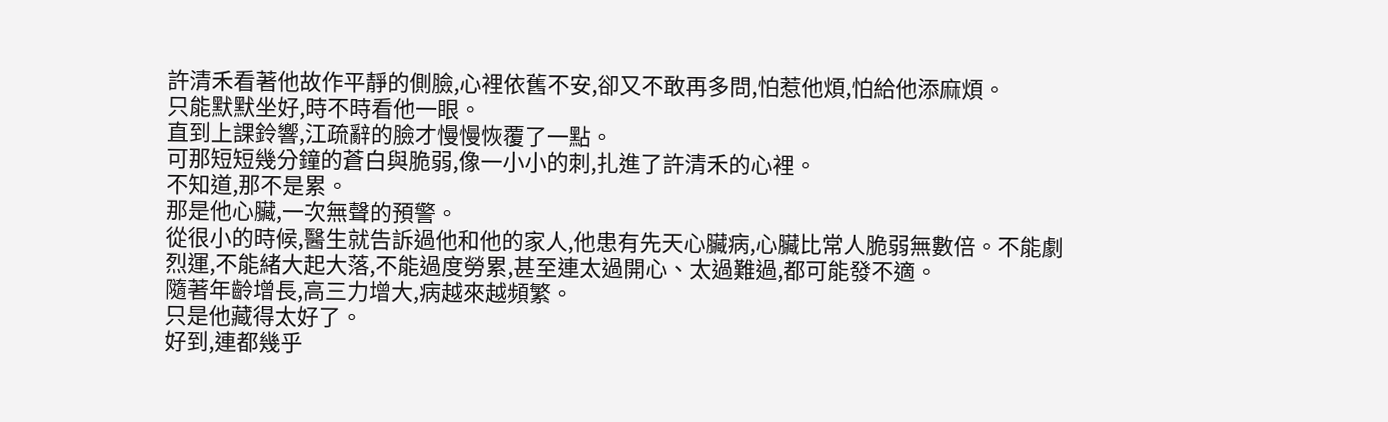許清禾看著他故作平靜的側臉,心裡依舊不安,卻又不敢再多問,怕惹他煩,怕給他添麻煩。
只能默默坐好,時不時看他一眼。
直到上課鈴響,江疏辭的臉才慢慢恢覆了一點。
可那短短幾分鐘的蒼白與脆弱,像一小小的刺,扎進了許清禾的心裡。
不知道,那不是累。
那是他心臟,一次無聲的預警。
從很小的時候,醫生就告訴過他和他的家人,他患有先天心臟病,心臟比常人脆弱無數倍。不能劇烈運,不能緒大起大落,不能過度勞累,甚至連太過開心、太過難過,都可能發不適。
隨著年齡增長,高三力增大,病越來越頻繁。
只是他藏得太好了。
好到,連都幾乎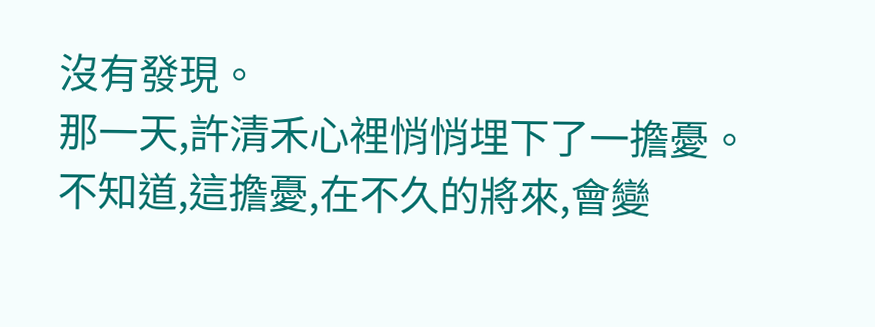沒有發現。
那一天,許清禾心裡悄悄埋下了一擔憂。
不知道,這擔憂,在不久的將來,會變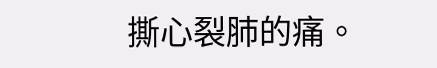撕心裂肺的痛。